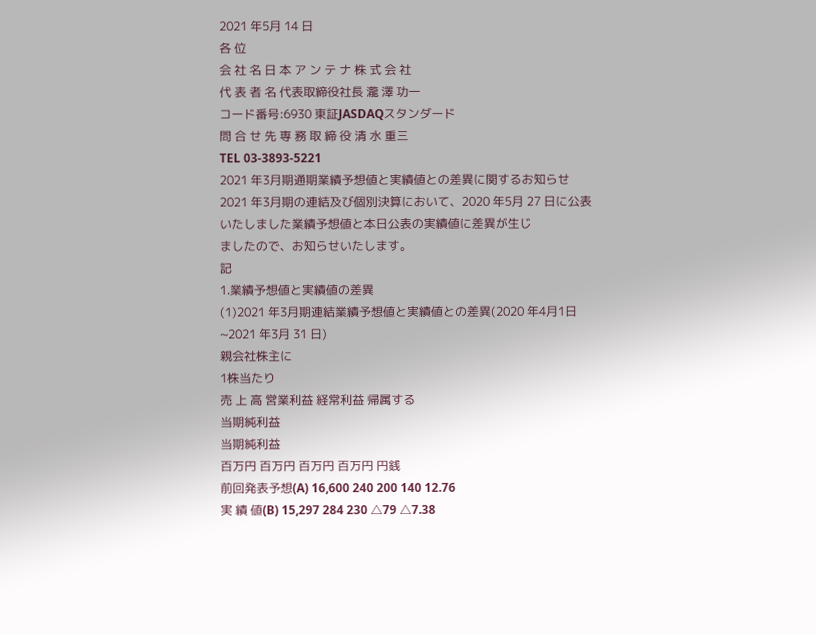2021 年5月 14 日
各 位
会 社 名 日 本 ア ン テ ナ 株 式 会 社
代 表 者 名 代表取締役社長 瀧 澤 功一
コード番号:6930 東証JASDAQスタンダード
問 合 せ 先 専 務 取 締 役 清 水 重三
TEL 03-3893-5221
2021 年3月期通期業績予想値と実績値との差異に関するお知らせ
2021 年3月期の連結及び個別決算において、2020 年5月 27 日に公表いたしました業績予想値と本日公表の実績値に差異が生じ
ましたので、お知らせいたします。
記
1.業績予想値と実績値の差異
(1)2021 年3月期連結業績予想値と実績値との差異(2020 年4月1日~2021 年3月 31 日)
親会社株主に
1株当たり
売 上 高 営業利益 経常利益 帰属する
当期純利益
当期純利益
百万円 百万円 百万円 百万円 円銭
前回発表予想(A) 16,600 240 200 140 12.76
実 績 値(B) 15,297 284 230 △79 △7.38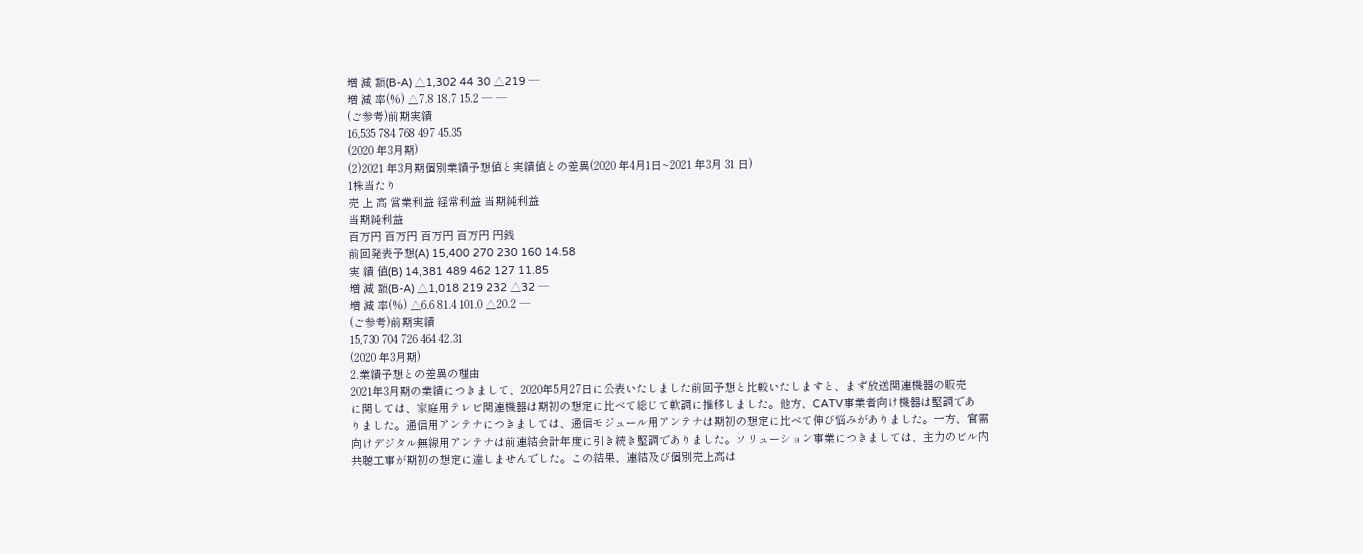増 減 額(B-A) △1,302 44 30 △219 ─
増 減 率(%) △7.8 18.7 15.2 ─ ─
(ご参考)前期実績
16,535 784 768 497 45.35
(2020 年3月期)
(2)2021 年3月期個別業績予想値と実績値との差異(2020 年4月1日~2021 年3月 31 日)
1株当たり
売 上 高 営業利益 経常利益 当期純利益
当期純利益
百万円 百万円 百万円 百万円 円銭
前回発表予想(A) 15,400 270 230 160 14.58
実 績 値(B) 14,381 489 462 127 11.85
増 減 額(B-A) △1,018 219 232 △32 ─
増 減 率(%) △6.6 81.4 101.0 △20.2 ─
(ご参考)前期実績
15,730 704 726 464 42.31
(2020 年3月期)
2.業績予想との差異の理由
2021年3月期の業績につきまして、2020年5月27日に公表いたしました前回予想と比較いたしますと、まず放送関連機器の販売
に関しては、家庭用テレビ関連機器は期初の想定に比べて総じて軟調に推移しました。他方、CATV事業者向け機器は堅調であ
りました。通信用アンテナにつきましては、通信モジュール用アンテナは期初の想定に比べて伸び悩みがありました。一方、官需
向けデジタル無線用アンテナは前連結会計年度に引き続き堅調でありました。ソリューション事業につきましては、主力のビル内
共聴工事が期初の想定に達しませんでした。この結果、連結及び個別売上高は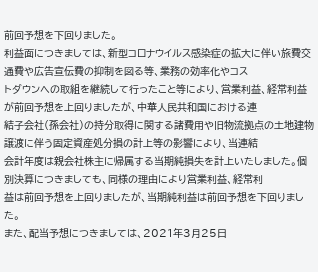前回予想を下回りました。
利益面につきましては、新型コロナウイルス感染症の拡大に伴い旅費交通費や広告宣伝費の抑制を図る等、業務の効率化やコス
トダウンへの取組を継続して行ったこと等により、営業利益、経常利益が前回予想を上回りましたが、中華人民共和国における連
結子会社(孫会社)の持分取得に関する諸費用や旧物流拠点の土地建物譲渡に伴う固定資産処分損の計上等の影響により、当連結
会計年度は親会社株主に帰属する当期純損失を計上いたしました。個別決算につきましても、同様の理由により営業利益、経常利
益は前回予想を上回りましたが、当期純利益は前回予想を下回りました。
また、配当予想につきましては、2021年3月25日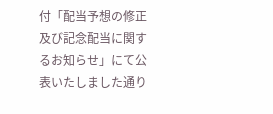付「配当予想の修正及び記念配当に関するお知らせ」にて公表いたしました通り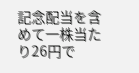記念配当を含めて一株当たり26円で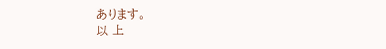あります。
以 上